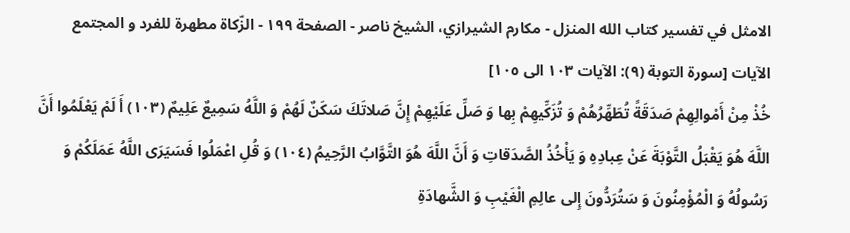الامثل في تفسير كتاب الله المنزل - مكارم الشيرازي، الشيخ ناصر - الصفحة ١٩٩ - الزّكاة مطهرة للفرد و المجتمع
الآيات [سورة التوبة (٩): الآيات ١٠٣ الى ١٠٥]
خُذْ مِنْ أَمْوالِهِمْ صَدَقَةً تُطَهِّرُهُمْ وَ تُزَكِّيهِمْ بِها وَ صَلِّ عَلَيْهِمْ إِنَّ صَلاتَكَ سَكَنٌ لَهُمْ وَ اللَّهُ سَمِيعٌ عَلِيمٌ (١٠٣) أَ لَمْ يَعْلَمُوا أَنَّ اللَّهَ هُوَ يَقْبَلُ التَّوْبَةَ عَنْ عِبادِهِ وَ يَأْخُذُ الصَّدَقاتِ وَ أَنَّ اللَّهَ هُوَ التَّوَّابُ الرَّحِيمُ (١٠٤) وَ قُلِ اعْمَلُوا فَسَيَرَى اللَّهُ عَمَلَكُمْ وَ رَسُولُهُ وَ الْمُؤْمِنُونَ وَ سَتُرَدُّونَ إِلى عالِمِ الْغَيْبِ وَ الشَّهادَةِ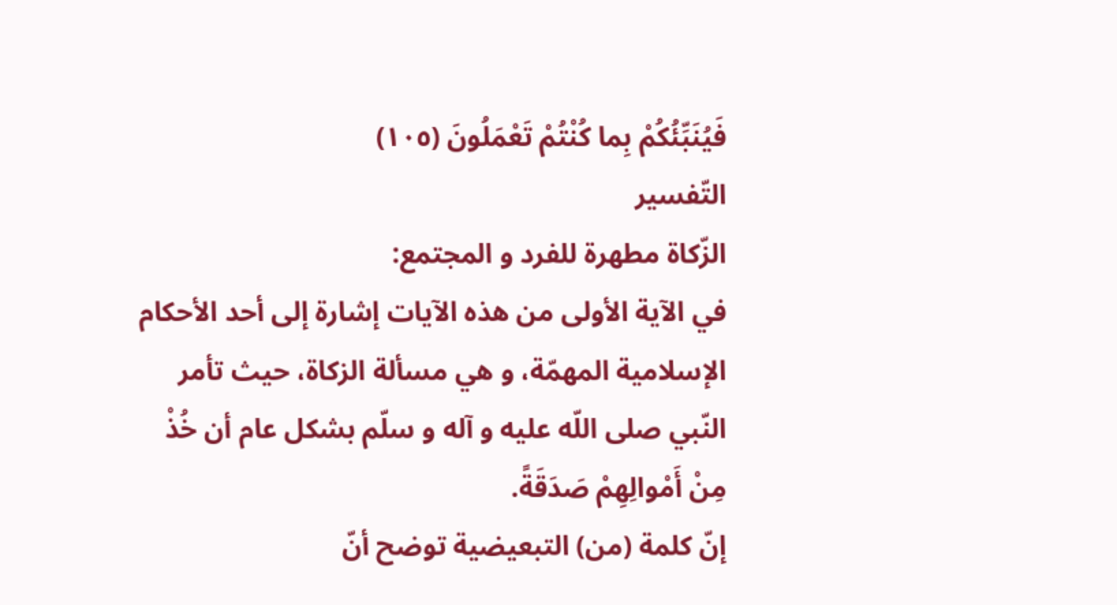فَيُنَبِّئُكُمْ بِما كُنْتُمْ تَعْمَلُونَ (١٠٥)
التّفسير
الزّكاة مطهرة للفرد و المجتمع:
في الآية الأولى من هذه الآيات إشارة إلى أحد الأحكام الإسلامية المهمّة، و هي مسألة الزكاة، حيث تأمر النّبي صلى اللّه عليه و آله و سلّم بشكل عام أن خُذْ مِنْ أَمْوالِهِمْ صَدَقَةً.
إنّ كلمة (من) التبعيضية توضح أنّ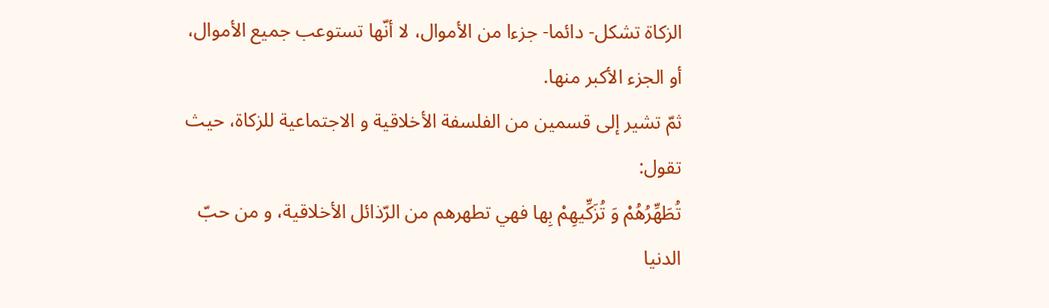الزكاة تشكل- دائما- جزءا من الأموال، لا أنّها تستوعب جميع الأموال، أو الجزء الأكبر منها.
ثمّ تشير إلى قسمين من الفلسفة الأخلاقية و الاجتماعية للزكاة، حيث تقول:
تُطَهِّرُهُمْ وَ تُزَكِّيهِمْ بِها فهي تطهرهم من الرّذائل الأخلاقية، و من حبّ الدنيا